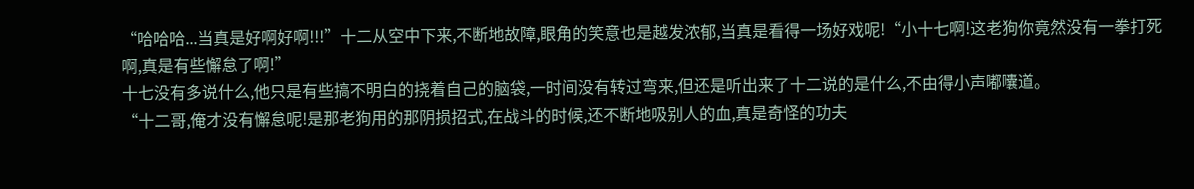“哈哈哈...当真是好啊好啊!!!”十二从空中下来,不断地故障,眼角的笑意也是越发浓郁,当真是看得一场好戏呢!“小十七啊!这老狗你竟然没有一拳打死啊,真是有些懈怠了啊!”
十七没有多说什么,他只是有些搞不明白的挠着自己的脑袋,一时间没有转过弯来,但还是听出来了十二说的是什么,不由得小声嘟囔道。
“十二哥,俺才没有懈怠呢!是那老狗用的那阴损招式,在战斗的时候,还不断地吸别人的血,真是奇怪的功夫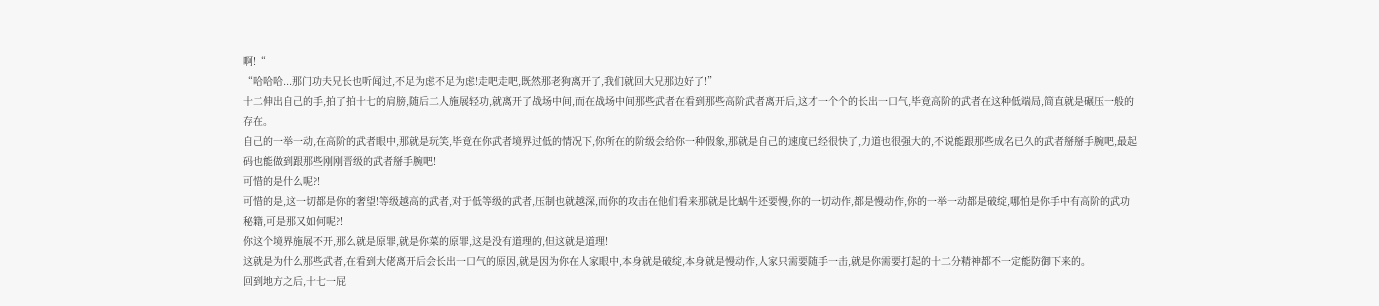啊!“
“哈哈哈...那门功夫兄长也听闻过,不足为虑不足为虑!走吧走吧,既然那老狗离开了,我们就回大兄那边好了!”
十二伸出自己的手,拍了拍十七的肩膀,随后二人施展轻功,就离开了战场中间,而在战场中间那些武者在看到那些高阶武者离开后,这才一个个的长出一口气,毕竟高阶的武者在这种低端局,简直就是碾压一般的存在。
自己的一举一动,在高阶的武者眼中,那就是玩笑,毕竟在你武者境界过低的情况下,你所在的阶级会给你一种假象,那就是自己的速度已经很快了,力道也很强大的,不说能跟那些成名已久的武者掰掰手腕吧,最起码也能做到跟那些刚刚晋级的武者掰手腕吧!
可惜的是什么呢?!
可惜的是,这一切都是你的奢望!等级越高的武者,对于低等级的武者,压制也就越深,而你的攻击在他们看来那就是比蜗牛还要慢,你的一切动作,都是慢动作,你的一举一动都是破绽,哪怕是你手中有高阶的武功秘籍,可是那又如何呢?!
你这个境界施展不开,那么就是原罪,就是你菜的原罪,这是没有道理的,但这就是道理!
这就是为什么那些武者,在看到大佬离开后会长出一口气的原因,就是因为你在人家眼中,本身就是破绽,本身就是慢动作,人家只需要随手一击,就是你需要打起的十二分精神都不一定能防御下来的。
回到地方之后,十七一屁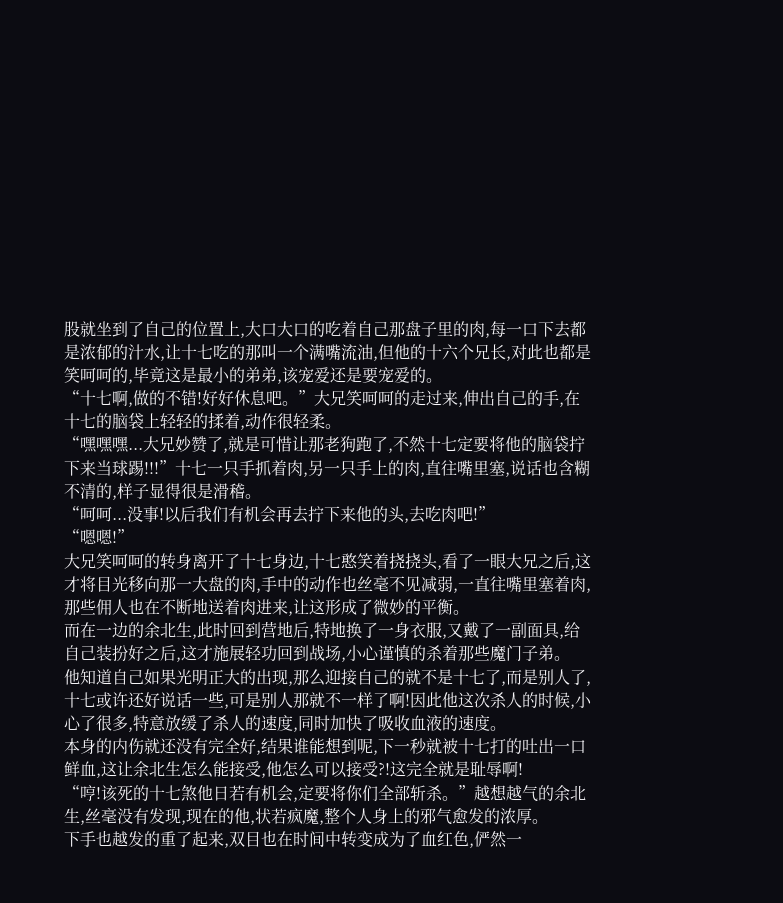股就坐到了自己的位置上,大口大口的吃着自己那盘子里的肉,每一口下去都是浓郁的汁水,让十七吃的那叫一个满嘴流油,但他的十六个兄长,对此也都是笑呵呵的,毕竟这是最小的弟弟,该宠爱还是要宠爱的。
“十七啊,做的不错!好好休息吧。”大兄笑呵呵的走过来,伸出自己的手,在十七的脑袋上轻轻的揉着,动作很轻柔。
“嘿嘿嘿...大兄妙赞了,就是可惜让那老狗跑了,不然十七定要将他的脑袋拧下来当球踢!!!”十七一只手抓着肉,另一只手上的肉,直往嘴里塞,说话也含糊不清的,样子显得很是滑稽。
“呵呵...没事!以后我们有机会再去拧下来他的头,去吃肉吧!”
“嗯嗯!”
大兄笑呵呵的转身离开了十七身边,十七憨笑着挠挠头,看了一眼大兄之后,这才将目光移向那一大盘的肉,手中的动作也丝毫不见减弱,一直往嘴里塞着肉,那些佣人也在不断地送着肉进来,让这形成了微妙的平衡。
而在一边的余北生,此时回到营地后,特地换了一身衣服,又戴了一副面具,给自己装扮好之后,这才施展轻功回到战场,小心谨慎的杀着那些魔门子弟。
他知道自己如果光明正大的出现,那么迎接自己的就不是十七了,而是别人了,十七或许还好说话一些,可是别人那就不一样了啊!因此他这次杀人的时候,小心了很多,特意放缓了杀人的速度,同时加快了吸收血液的速度。
本身的内伤就还没有完全好,结果谁能想到呢,下一秒就被十七打的吐出一口鲜血,这让余北生怎么能接受,他怎么可以接受?!这完全就是耻辱啊!
“哼!该死的十七煞他日若有机会,定要将你们全部斩杀。”越想越气的余北生,丝毫没有发现,现在的他,状若疯魔,整个人身上的邪气愈发的浓厚。
下手也越发的重了起来,双目也在时间中转变成为了血红色,俨然一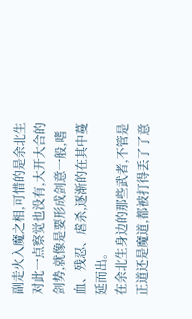副走火入魔之相,可惜的是余北生对此一点察觉也没有,大开大合的剑势,就像是要形成剑意一般,嗜血、残忍、虐杀,逐渐的在其中蔓延而出。
在余北生身边的那些武者,不管是正道还是魔道,都被打得丢了了意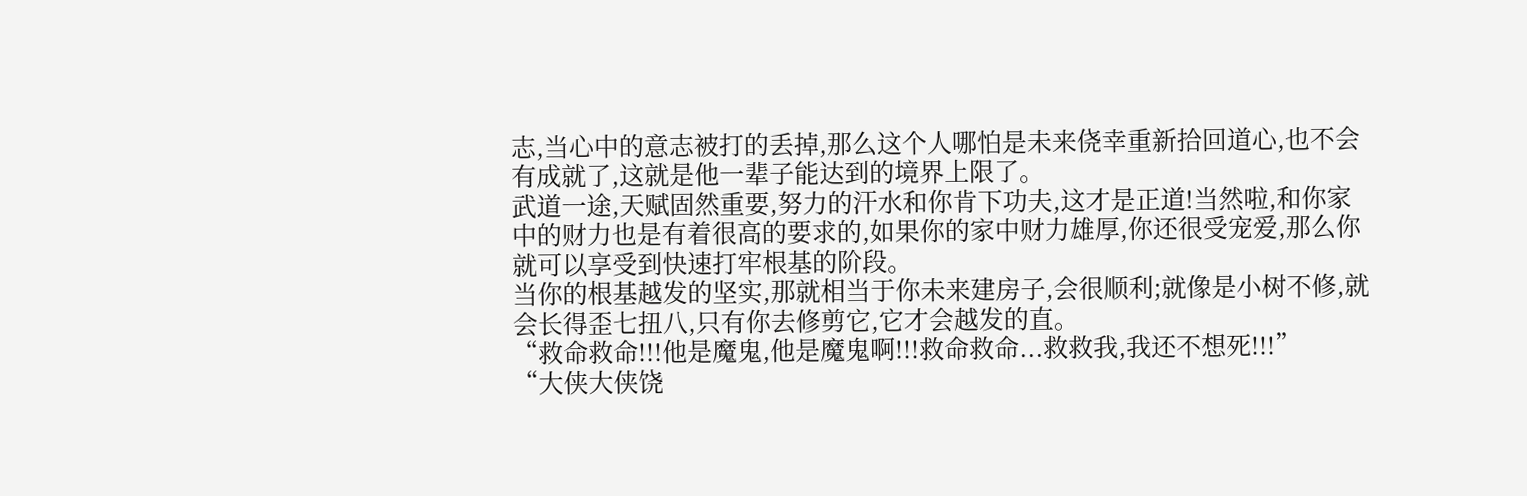志,当心中的意志被打的丢掉,那么这个人哪怕是未来侥幸重新拾回道心,也不会有成就了,这就是他一辈子能达到的境界上限了。
武道一途,天赋固然重要,努力的汗水和你肯下功夫,这才是正道!当然啦,和你家中的财力也是有着很高的要求的,如果你的家中财力雄厚,你还很受宠爱,那么你就可以享受到快速打牢根基的阶段。
当你的根基越发的坚实,那就相当于你未来建房子,会很顺利;就像是小树不修,就会长得歪七扭八,只有你去修剪它,它才会越发的直。
“救命救命!!!他是魔鬼,他是魔鬼啊!!!救命救命...救救我,我还不想死!!!”
“大侠大侠饶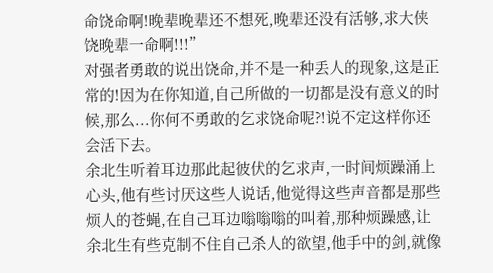命饶命啊!晚辈晚辈还不想死,晚辈还没有活够,求大侠饶晚辈一命啊!!!”
对强者勇敢的说出饶命,并不是一种丢人的现象,这是正常的!因为在你知道,自己所做的一切都是没有意义的时候,那么...你何不勇敢的乞求饶命呢?!说不定这样你还会活下去。
余北生听着耳边那此起彼伏的乞求声,一时间烦躁涌上心头,他有些讨厌这些人说话,他觉得这些声音都是那些烦人的苍蝇,在自己耳边嗡嗡嗡的叫着,那种烦躁感,让余北生有些克制不住自己杀人的欲望,他手中的剑,就像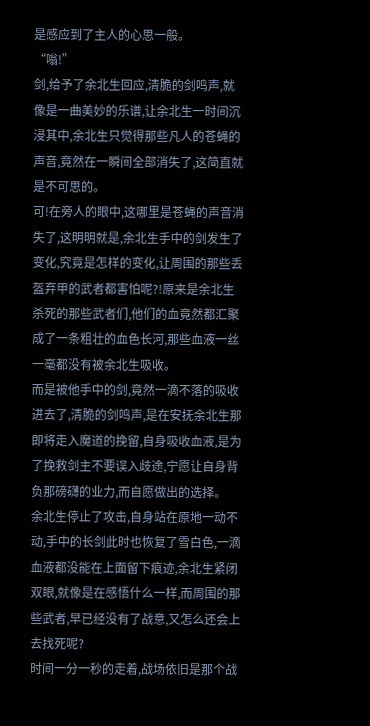是感应到了主人的心思一般。
“嗡!”
剑,给予了余北生回应,清脆的剑鸣声,就像是一曲美妙的乐谱,让余北生一时间沉浸其中,余北生只觉得那些凡人的苍蝇的声音,竟然在一瞬间全部消失了,这简直就是不可思的。
可!在旁人的眼中,这哪里是苍蝇的声音消失了,这明明就是,余北生手中的剑发生了变化,究竟是怎样的变化,让周围的那些丢盔弃甲的武者都害怕呢?!原来是余北生杀死的那些武者们,他们的血竟然都汇聚成了一条粗壮的血色长河,那些血液一丝一毫都没有被余北生吸收。
而是被他手中的剑,竟然一滴不落的吸收进去了,清脆的剑鸣声,是在安抚余北生那即将走入魔道的挽留,自身吸收血液,是为了挽救剑主不要误入歧途,宁愿让自身背负那磅礴的业力,而自愿做出的选择。
余北生停止了攻击,自身站在原地一动不动,手中的长剑此时也恢复了雪白色,一滴血液都没能在上面留下痕迹,余北生紧闭双眼,就像是在感悟什么一样,而周围的那些武者,早已经没有了战意,又怎么还会上去找死呢?
时间一分一秒的走着,战场依旧是那个战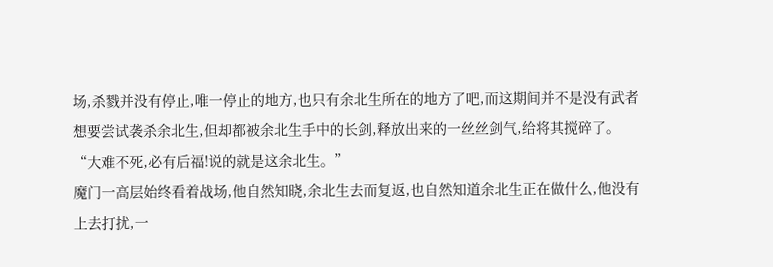场,杀戮并没有停止,唯一停止的地方,也只有余北生所在的地方了吧,而这期间并不是没有武者想要尝试袭杀余北生,但却都被余北生手中的长剑,释放出来的一丝丝剑气,给将其搅碎了。
“大难不死,必有后福!说的就是这余北生。”
魔门一高层始终看着战场,他自然知晓,余北生去而复返,也自然知道余北生正在做什么,他没有上去打扰,一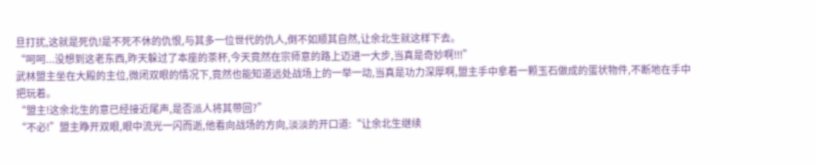旦打扰,这就是死仇!是不死不休的仇恨,与其多一位世代的仇人,倒不如顺其自然,让余北生就这样下去。
“呵呵...没想到这老东西,昨天躲过了本座的茶杯,今天竟然在宗师意的路上迈进一大步,当真是奇妙啊!!!”
武林盟主坐在大殿的主位,微闭双眼的情况下,竟然也能知道远处战场上的一举一动,当真是功力深厚啊,盟主手中拿着一颗玉石做成的蛋状物件,不断地在手中把玩着。
“盟主!这余北生的意已经接近尾声,是否派人将其带回?”
“不必!”盟主睁开双眼,眼中流光一闪而逝,他看向战场的方向,淡淡的开口道:“让余北生继续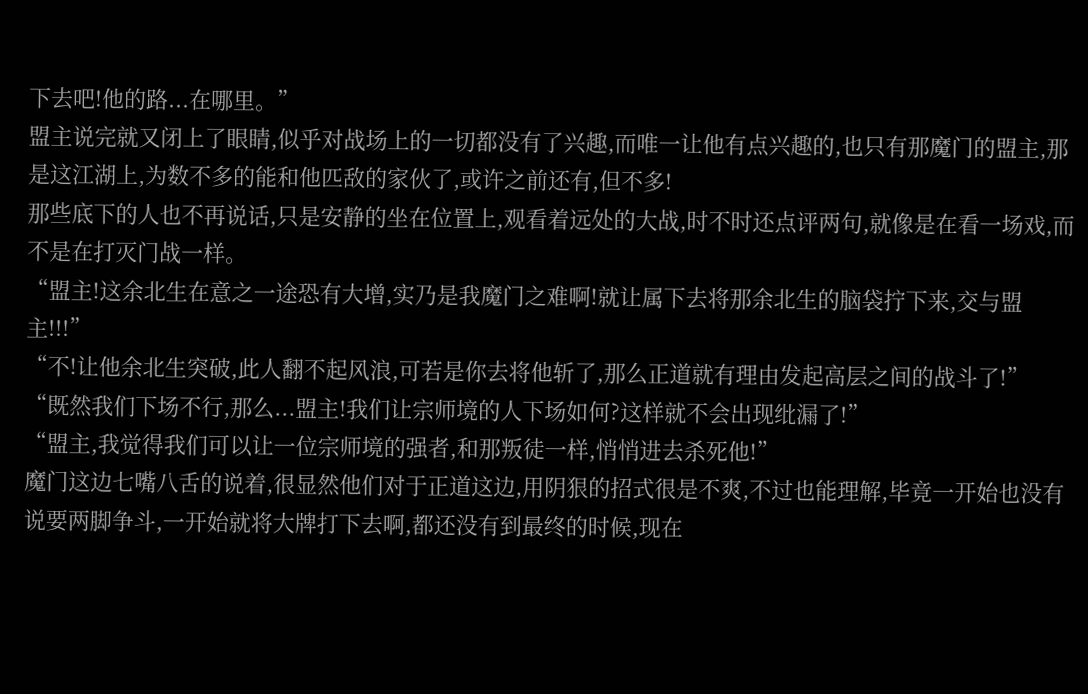下去吧!他的路...在哪里。”
盟主说完就又闭上了眼睛,似乎对战场上的一切都没有了兴趣,而唯一让他有点兴趣的,也只有那魔门的盟主,那是这江湖上,为数不多的能和他匹敌的家伙了,或许之前还有,但不多!
那些底下的人也不再说话,只是安静的坐在位置上,观看着远处的大战,时不时还点评两句,就像是在看一场戏,而不是在打灭门战一样。
“盟主!这余北生在意之一途恐有大增,实乃是我魔门之难啊!就让属下去将那余北生的脑袋拧下来,交与盟主!!!”
“不!让他余北生突破,此人翻不起风浪,可若是你去将他斩了,那么正道就有理由发起高层之间的战斗了!”
“既然我们下场不行,那么...盟主!我们让宗师境的人下场如何?这样就不会出现纰漏了!”
“盟主,我觉得我们可以让一位宗师境的强者,和那叛徒一样,悄悄进去杀死他!”
魔门这边七嘴八舌的说着,很显然他们对于正道这边,用阴狠的招式很是不爽,不过也能理解,毕竟一开始也没有说要两脚争斗,一开始就将大牌打下去啊,都还没有到最终的时候,现在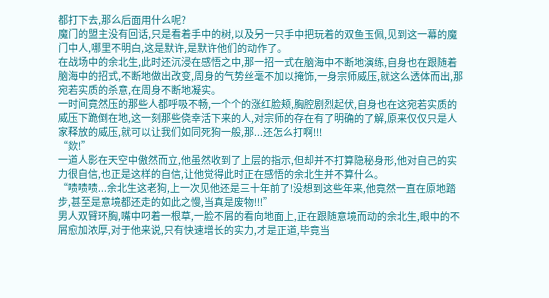都打下去,那么后面用什么呢?
魔门的盟主没有回话,只是看着手中的树,以及另一只手中把玩着的双鱼玉佩,见到这一幕的魔门中人,哪里不明白,这是默许,是默许他们的动作了。
在战场中的余北生,此时还沉浸在感悟之中,那一招一式在脑海中不断地演练,自身也在跟随着脑海中的招式,不断地做出改变,周身的气势丝毫不加以掩饰,一身宗师威压,就这么透体而出,那宛若实质的杀意,在周身不断地凝实。
一时间竟然压的那些人都呼吸不畅,一个个的涨红脸颊,胸腔剧烈起伏,自身也在这宛若实质的威压下跪倒在地,这一刻那些侥幸活下来的人,对宗师的存在有了明确的了解,原来仅仅只是人家释放的威压,就可以让我们如同死狗一般,那...还怎么打啊!!!
“欻!”
一道人影在天空中傲然而立,他虽然收到了上层的指示,但却并不打算隐秘身形,他对自己的实力很自信,也正是这样的自信,让他觉得此时正在感悟的余北生并不算什么。
“啧啧啧...余北生这老狗,上一次见他还是三十年前了!没想到这些年来,他竟然一直在原地踏步,甚至是意境都还走的如此之慢,当真是废物!!!”
男人双臂环胸,嘴中叼着一根草,一脸不屑的看向地面上,正在跟随意境而动的余北生,眼中的不屑愈加浓厚,对于他来说,只有快速增长的实力,才是正道,毕竟当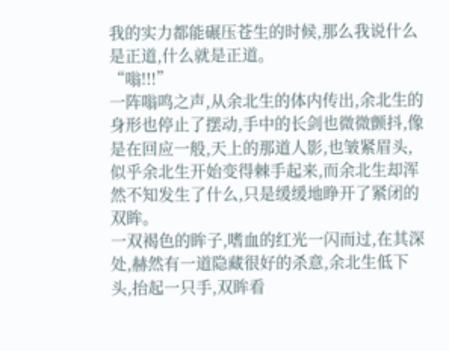我的实力都能碾压苍生的时候,那么我说什么是正道,什么就是正道。
“嗡!!!”
一阵嗡鸣之声,从余北生的体内传出,余北生的身形也停止了摆动,手中的长剑也微微颤抖,像是在回应一般,天上的那道人影,也皱紧眉头,似乎余北生开始变得棘手起来,而余北生却浑然不知发生了什么,只是缓缓地睁开了紧闭的双眸。
一双褐色的眸子,嗜血的红光一闪而过,在其深处,赫然有一道隐藏很好的杀意,余北生低下头,抬起一只手,双眸看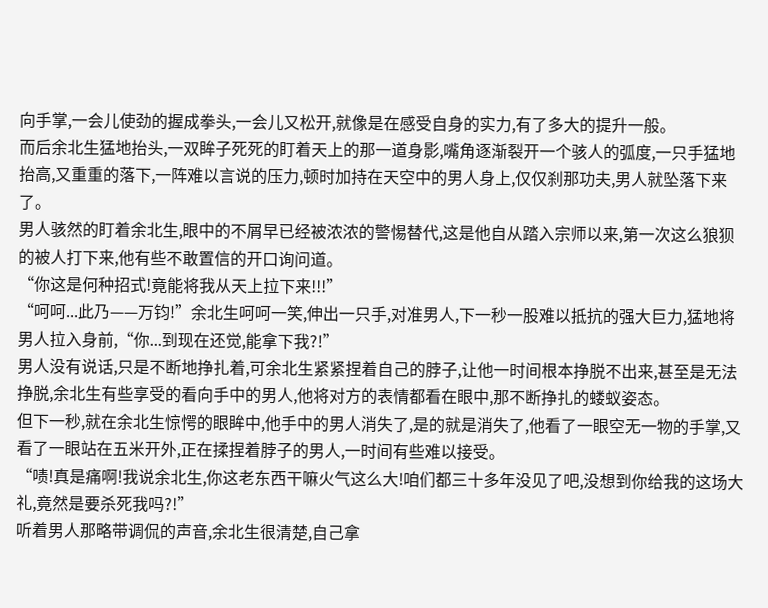向手掌,一会儿使劲的握成拳头,一会儿又松开,就像是在感受自身的实力,有了多大的提升一般。
而后余北生猛地抬头,一双眸子死死的盯着天上的那一道身影,嘴角逐渐裂开一个骇人的弧度,一只手猛地抬高,又重重的落下,一阵难以言说的压力,顿时加持在天空中的男人身上,仅仅刹那功夫,男人就坠落下来了。
男人骇然的盯着余北生,眼中的不屑早已经被浓浓的警惕替代,这是他自从踏入宗师以来,第一次这么狼狈的被人打下来,他有些不敢置信的开口询问道。
“你这是何种招式!竟能将我从天上拉下来!!!”
“呵呵...此乃——万钧!”余北生呵呵一笑,伸出一只手,对准男人,下一秒一股难以抵抗的强大巨力,猛地将男人拉入身前,“你...到现在还觉,能拿下我?!”
男人没有说话,只是不断地挣扎着,可余北生紧紧捏着自己的脖子,让他一时间根本挣脱不出来,甚至是无法挣脱,余北生有些享受的看向手中的男人,他将对方的表情都看在眼中,那不断挣扎的蝼蚁姿态。
但下一秒,就在余北生惊愕的眼眸中,他手中的男人消失了,是的就是消失了,他看了一眼空无一物的手掌,又看了一眼站在五米开外,正在揉捏着脖子的男人,一时间有些难以接受。
“啧!真是痛啊!我说余北生,你这老东西干嘛火气这么大!咱们都三十多年没见了吧,没想到你给我的这场大礼,竟然是要杀死我吗?!”
听着男人那略带调侃的声音,余北生很清楚,自己拿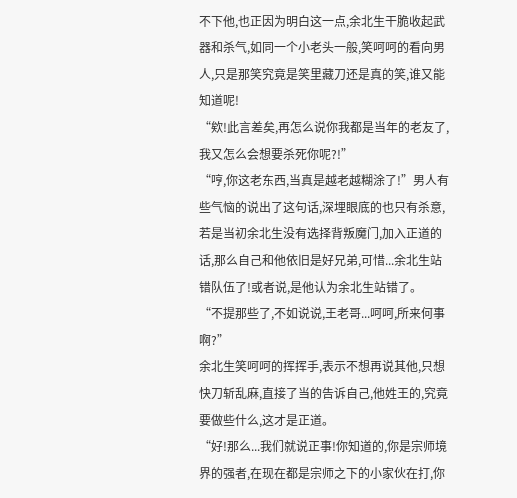不下他,也正因为明白这一点,余北生干脆收起武器和杀气,如同一个小老头一般,笑呵呵的看向男人,只是那笑究竟是笑里藏刀还是真的笑,谁又能知道呢!
“欸!此言差矣,再怎么说你我都是当年的老友了,我又怎么会想要杀死你呢?!”
“哼,你这老东西,当真是越老越糊涂了!”男人有些气恼的说出了这句话,深埋眼底的也只有杀意,若是当初余北生没有选择背叛魔门,加入正道的话,那么自己和他依旧是好兄弟,可惜...余北生站错队伍了!或者说,是他认为余北生站错了。
“不提那些了,不如说说,王老哥...呵呵,所来何事啊?”
余北生笑呵呵的挥挥手,表示不想再说其他,只想快刀斩乱麻,直接了当的告诉自己,他姓王的,究竟要做些什么,这才是正道。
“好!那么...我们就说正事!你知道的,你是宗师境界的强者,在现在都是宗师之下的小家伙在打,你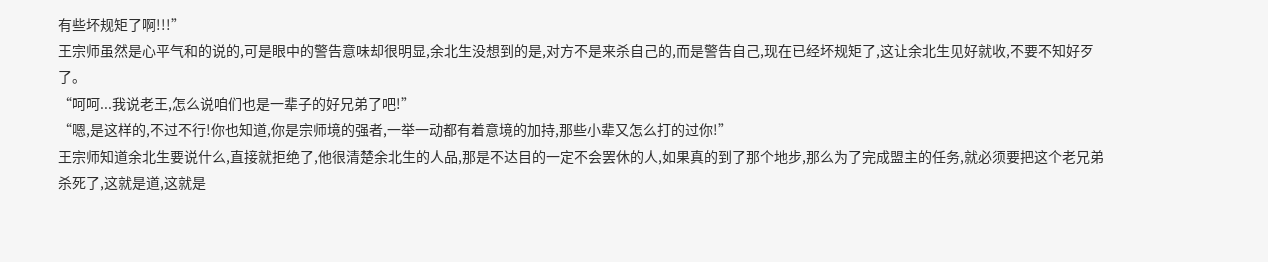有些坏规矩了啊!!!”
王宗师虽然是心平气和的说的,可是眼中的警告意味却很明显,余北生没想到的是,对方不是来杀自己的,而是警告自己,现在已经坏规矩了,这让余北生见好就收,不要不知好歹了。
“呵呵...我说老王,怎么说咱们也是一辈子的好兄弟了吧!”
“嗯,是这样的,不过不行!你也知道,你是宗师境的强者,一举一动都有着意境的加持,那些小辈又怎么打的过你!”
王宗师知道余北生要说什么,直接就拒绝了,他很清楚余北生的人品,那是不达目的一定不会罢休的人,如果真的到了那个地步,那么为了完成盟主的任务,就必须要把这个老兄弟杀死了,这就是道,这就是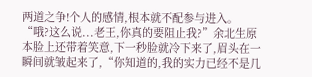两道之争!个人的感情,根本就不配参与进入。
“哦?这么说...老王,你真的要阻止我?”余北生原本脸上还带着笑意,下一秒脸就冷下来了,眉头在一瞬间就皱起来了,“你知道的,我的实力已经不是几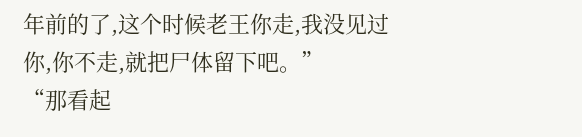年前的了,这个时候老王你走,我没见过你,你不走,就把尸体留下吧。”
“那看起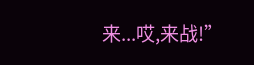来...哎,来战!”